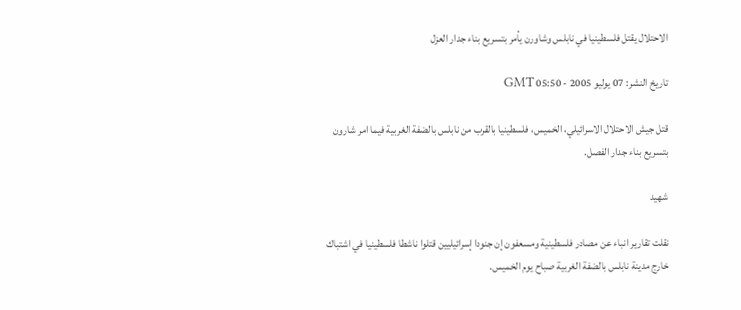الاحتلال يقتل فلسطينيا في نابلس وشاورن يأمر بتسريع بناء جدار العزل

تاريخ النشر: 07 يوليو 2005 - 05:50 GMT

قتل جيش الاحتلال الاسرائيلي، الخميس، فلسطينيا بالقرب من نابلس بالضفة الغربية فيما امر شارون بتسريع بناء جدار الفصل.

شهيد

نقلت تقارير انباء عن مصادر فلسطينية ومسعفون إن جنودا إسرائيليين قتلوا ناشطا فلسطينيا في اشتباك خارج مدينة نابلس بالضفة الغربية صباح يوم الخميس.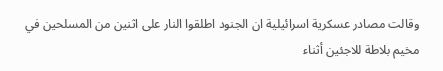وقالت مصادر عسكرية اسرائيلية ان الجنود اطلقوا النار على اثنين من المسلحين في مخيم بلاطة للاجئين أثناء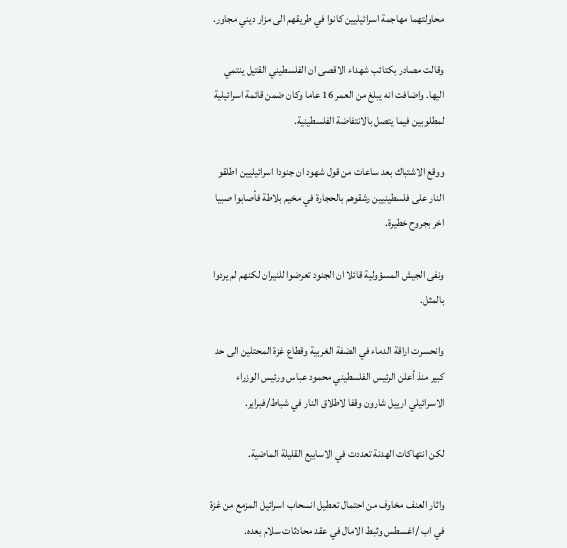محاولتهما مهاجمة اسرائيليين كانوا في طريقهم الى مزار ديني مجاور.

وقالت مصادر بكتائب شهداء الاقصى ان الفلسطيني القتيل ينتمي اليها. واضافت انه يبلغ من العمر 16 عاما وكان ضمن قائمة اسرائيلية لمطلوبين فيما يتصل بالانتفاضة الفلسطينية.

ووقع الاشتباك بعد ساعات من قول شهود ان جنودا اسرائيليين اطلقو النار على فلسطينيين رشقوهم بالحجارة في مخيم بلاطة فأصابوا صبيا اخر بجروح خطيرة.

ونفى الجيش المسؤولية قائلا ان الجنود تعرضوا للنيران لكنهم لم يردوا بالمثل.

وانحسرت اراقة الدماء في الضفة الغربية وقطاع غزة المحتلين الى حد كبير منذ أعلن الرئيس الفلسطيني محمود عباس ورئيس الوزراء الاسرائيلي ارييل شارون وقفا لاطلاق النار في شباط/فبراير.

لكن انتهاكات الهدنة تعددت في الاسابيع القليلة الماضية.

واثار العنف مخاوف من احتمال تعطيل انسحاب اسرائيل المزمع من غزة في اب /اغسطس وثبط الامال في عقد محادثات سلام بعده.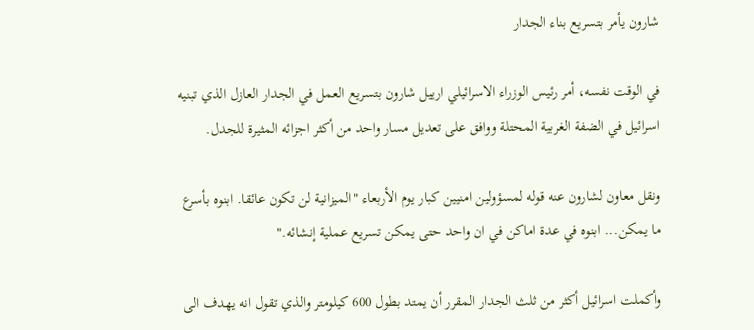شارون يأمر بتسريع بناء الجدار

في الوقت نفسه، أمر رئيس الوزراء الاسرائيلي ارييل شارون بتسريع العمل في الجدار العازل الذي تبنيه اسرائيل في الضفة الغربية المحتلة ووافق على تعديل مسار واحد من أكثر اجزائه المثيرة للجدل.

ونقل معاون لشارون عنه قوله لمسؤولين امنيين كبار يوم الأربعاء "الميزانية لن تكون عائقا. ابنوه بأسرع ما يمكن... ابنوه في عدة اماكن في ان واحد حتى يمكن تسريع عملية إنشائه."

وأكملت اسرائيل أكثر من ثلث الجدار المقرر أن يمتد بطول 600 كيلومتر والذي تقول انه يهدف الى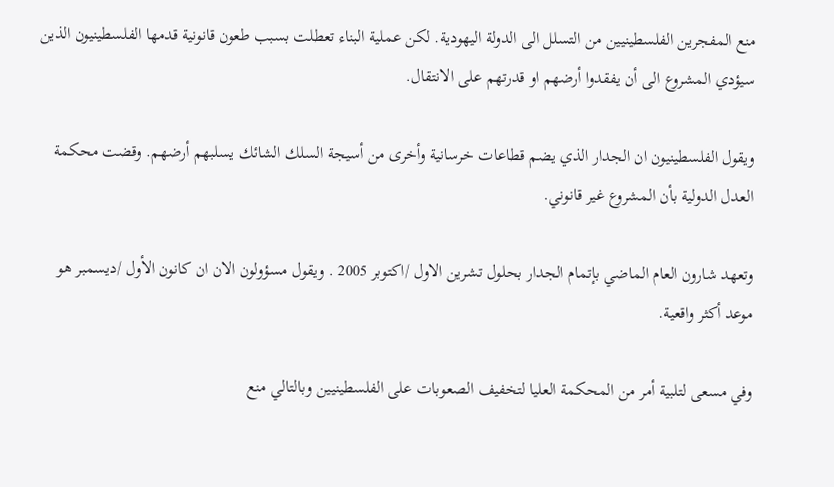منع المفجرين الفلسطينيين من التسلل الى الدولة اليهودية. لكن عملية البناء تعطلت بسبب طعون قانونية قدمها الفلسطينيون الذين سيؤدي المشروع الى أن يفقدوا أرضهم او قدرتهم على الانتقال.

ويقول الفلسطينيون ان الجدار الذي يضم قطاعات خرسانية وأخرى من أسيجة السلك الشائك يسلبهم أرضهم. وقضت محكمة العدل الدولية بأن المشروع غير قانوني.

وتعهد شارون العام الماضي بإتمام الجدار بحلول تشرين الاول /اكتوبر 2005 . ويقول مسؤولون الان ان كانون الأول /ديسمبر هو موعد أكثر واقعية.

وفي مسعى لتلبية أمر من المحكمة العليا لتخفيف الصعوبات على الفلسطينيين وبالتالي منع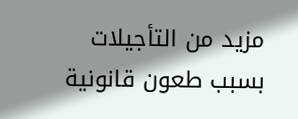مزيد من التأجيلات بسبب طعون قانونية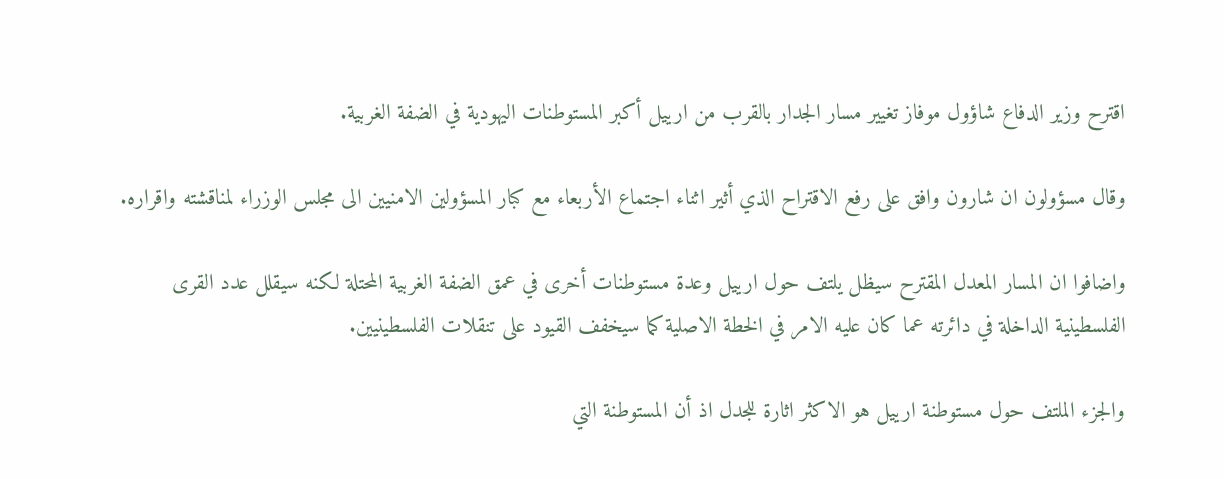اقترح وزير الدفاع شاؤول موفاز تغيير مسار الجدار بالقرب من ارييل أكبر المستوطنات اليهودية في الضفة الغربية.

وقال مسؤولون ان شارون وافق على رفع الاقتراح الذي أثير اثناء اجتماع الأربعاء مع كبار المسؤولين الامنيين الى مجلس الوزراء لمناقشته واقراره.

واضافوا ان المسار المعدل المقترح سيظل يلتف حول ارييل وعدة مستوطنات أخرى في عمق الضفة الغربية المحتلة لكنه سيقلل عدد القرى الفلسطينية الداخلة في دائرته عما كان عليه الامر في الخطة الاصلية كما سيخفف القيود على تنقلات الفلسطينيين.

والجزء الملتف حول مستوطنة ارييل هو الاكثر اثارة للجدل اذ أن المستوطنة التي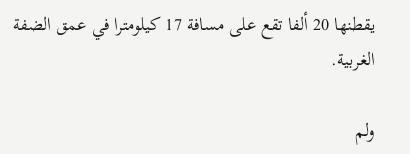يقطنها 20 ألفا تقع على مسافة 17 كيلومترا في عمق الضفة الغربية.

ولم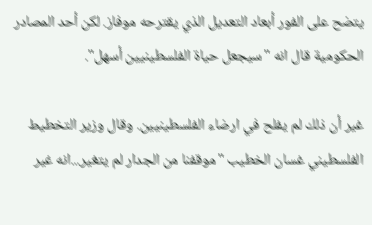يتضح على الفور أبعاد التعديل الذي يقترحه موفاز. لكن أحد المصادر الحكومية قال انه "سيجعل حياة الفلسطينيين أسهل".

غير أن ذلك لم يفلح في ارضاء الفلسطينيين. وقال وزير التخطيط الفلسطيني غسان الخطيب "موقفنا من الجدار لم يتغير...انه غير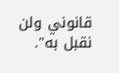قانوني ولن نقبل به".